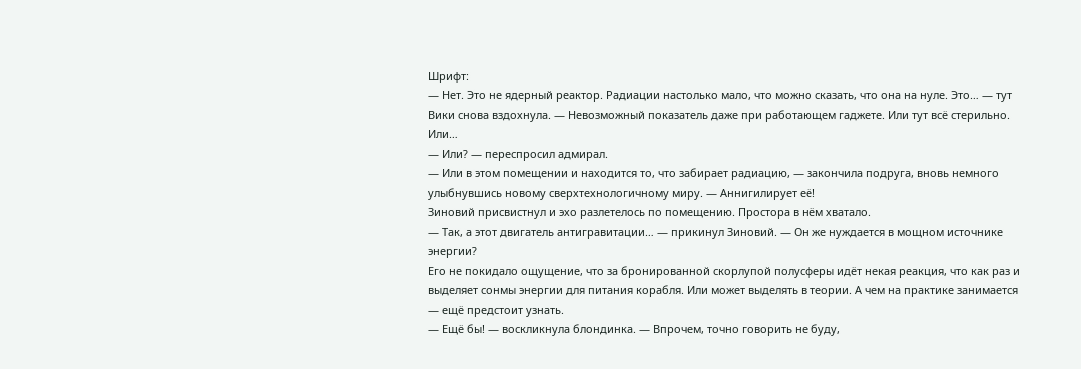Шрифт:
— Нет. Это не ядерный реактор. Радиации настолько мало, что можно сказать, что она на нуле. Это… — тут Вики снова вздохнула. — Невозможный показатель даже при работающем гаджете. Или тут всё стерильно. Или…
— Или? — переспросил адмирал.
— Или в этом помещении и находится то, что забирает радиацию, — закончила подруга, вновь немного улыбнувшись новому сверхтехнологичному миру. — Аннигилирует её!
Зиновий присвистнул и эхо разлетелось по помещению. Простора в нём хватало.
— Так, а этот двигатель антигравитации… — прикинул Зиновий. — Он же нуждается в мощном источнике энергии?
Его не покидало ощущение, что за бронированной скорлупой полусферы идёт некая реакция, что как раз и выделяет сонмы энергии для питания корабля. Или может выделять в теории. А чем на практике занимается — ещё предстоит узнать.
— Ещё бы! — воскликнула блондинка. — Впрочем, точно говорить не буду,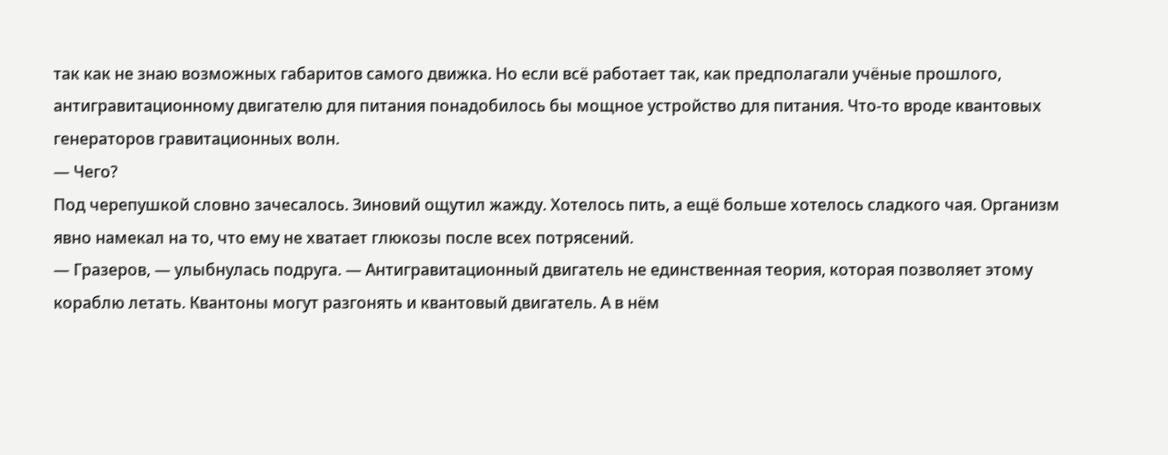так как не знаю возможных габаритов самого движка. Но если всё работает так, как предполагали учёные прошлого, антигравитационному двигателю для питания понадобилось бы мощное устройство для питания. Что-то вроде квантовых генераторов гравитационных волн.
— Чего?
Под черепушкой словно зачесалось. Зиновий ощутил жажду. Хотелось пить, а ещё больше хотелось сладкого чая. Организм явно намекал на то, что ему не хватает глюкозы после всех потрясений.
— Гразеров, — улыбнулась подруга. — Антигравитационный двигатель не единственная теория, которая позволяет этому кораблю летать. Квантоны могут разгонять и квантовый двигатель. А в нём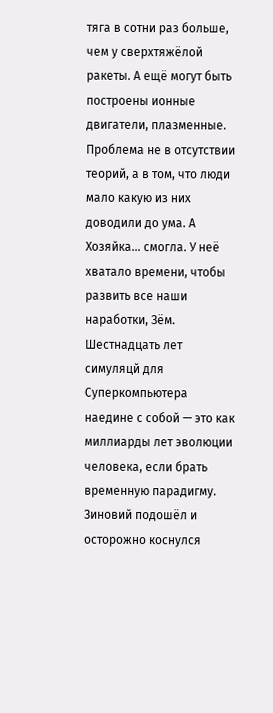тяга в сотни раз больше, чем у сверхтяжёлой ракеты. А ещё могут быть построены ионные двигатели, плазменные. Проблема не в отсутствии теорий, а в том, что люди мало какую из них доводили до ума. А Хозяйка… смогла. У неё хватало времени, чтобы развить все наши наработки, Зём. Шестнадцать лет симуляцй для Суперкомпьютера наедине с собой — это как миллиарды лет эволюции человека, если брать временную парадигму.
Зиновий подошёл и осторожно коснулся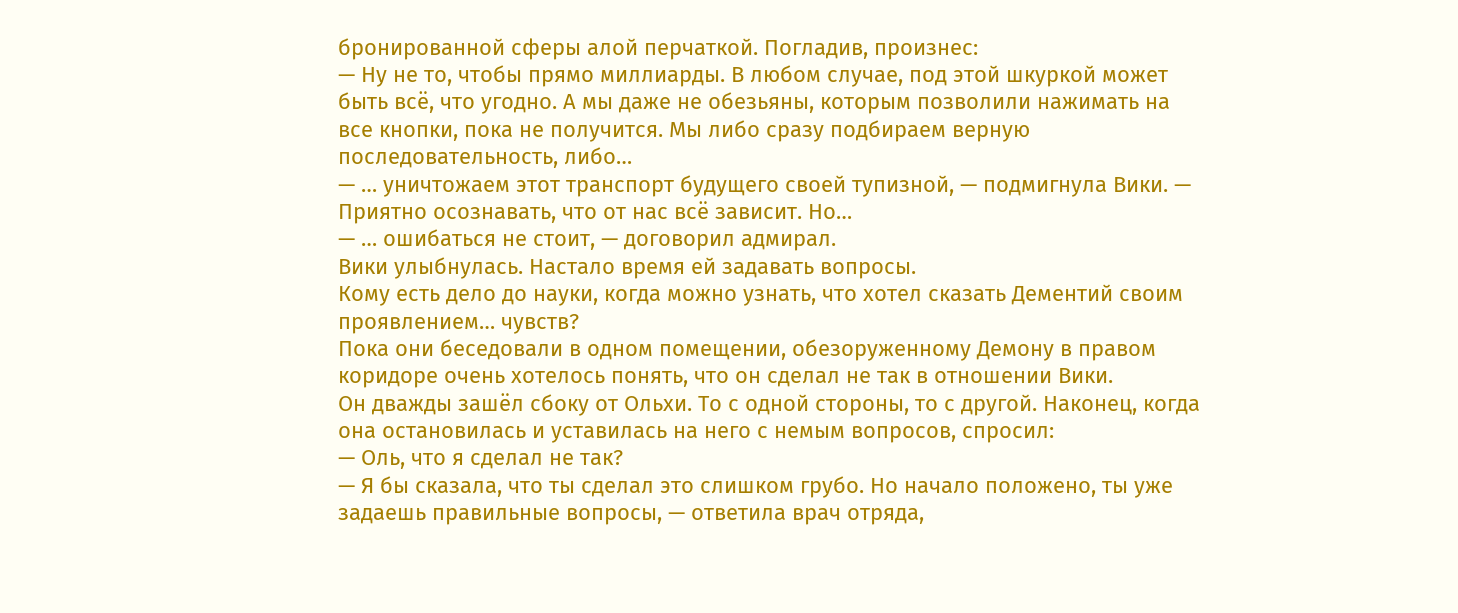бронированной сферы алой перчаткой. Погладив, произнес:
— Ну не то, чтобы прямо миллиарды. В любом случае, под этой шкуркой может быть всё, что угодно. А мы даже не обезьяны, которым позволили нажимать на все кнопки, пока не получится. Мы либо сразу подбираем верную последовательность, либо…
— … уничтожаем этот транспорт будущего своей тупизной, — подмигнула Вики. — Приятно осознавать, что от нас всё зависит. Но…
— … ошибаться не стоит, — договорил адмирал.
Вики улыбнулась. Настало время ей задавать вопросы.
Кому есть дело до науки, когда можно узнать, что хотел сказать Дементий своим проявлением… чувств?
Пока они беседовали в одном помещении, обезоруженному Демону в правом коридоре очень хотелось понять, что он сделал не так в отношении Вики.
Он дважды зашёл сбоку от Ольхи. То с одной стороны, то с другой. Наконец, когда она остановилась и уставилась на него с немым вопросов, спросил:
— Оль, что я сделал не так?
— Я бы сказала, что ты сделал это слишком грубо. Но начало положено, ты уже задаешь правильные вопросы, — ответила врач отряда,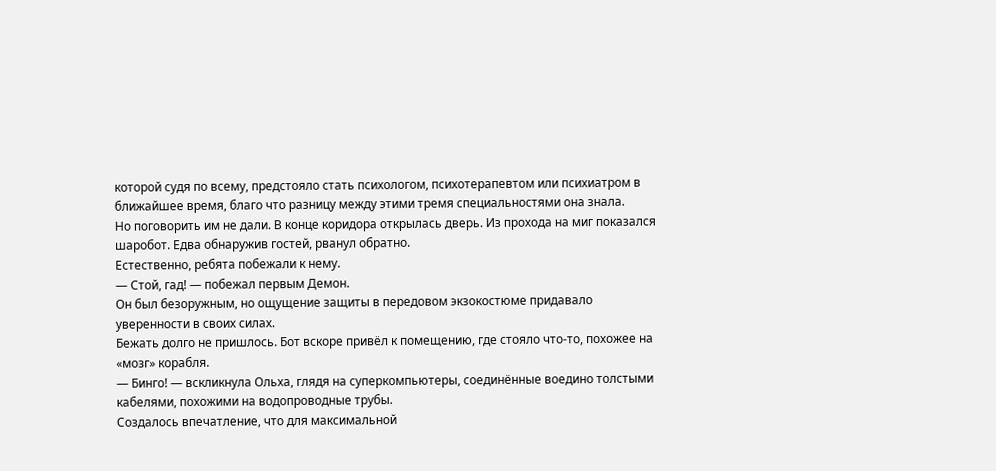которой судя по всему, предстояло стать психологом, психотерапевтом или психиатром в ближайшее время, благо что разницу между этими тремя специальностями она знала.
Но поговорить им не дали. В конце коридора открылась дверь. Из прохода на миг показался шаробот. Едва обнаружив гостей, рванул обратно.
Естественно, ребята побежали к нему.
— Стой, гад! — побежал первым Демон.
Он был безоружным, но ощущение защиты в передовом экзокостюме придавало уверенности в своих силах.
Бежать долго не пришлось. Бот вскоре привёл к помещению, где стояло что-то, похожее на «мозг» корабля.
— Бинго! — вскликнула Ольха, глядя на суперкомпьютеры, соединённые воедино толстыми кабелями, похожими на водопроводные трубы.
Создалось впечатление, что для максимальной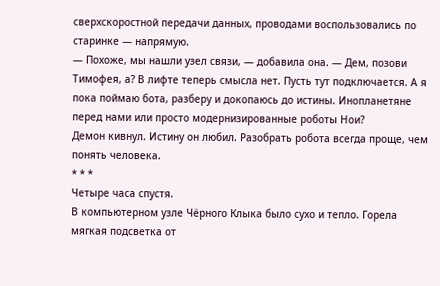сверхскоростной передачи данных, проводами воспользовались по старинке — напрямую.
— Похоже, мы нашли узел связи, — добавила она. — Дем, позови Тимофея, а? В лифте теперь смысла нет. Пусть тут подключается. А я пока поймаю бота, разберу и докопаюсь до истины. Инопланетяне перед нами или просто модернизированные роботы Нои?
Демон кивнул. Истину он любил. Разобрать робота всегда проще, чем понять человека.
* * *
Четыре часа спустя.
В компьютерном узле Чёрного Клыка было сухо и тепло. Горела мягкая подсветка от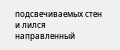подсвечиваемых стен и лился направленный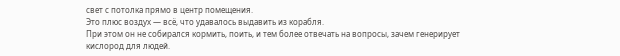свет с потолка прямо в центр помещения.
Это плюс воздух — всё, что удавалось выдавить из корабля.
При этом он не собирался кормить, поить, и тем более отвечать на вопросы, зачем генерирует кислород для людей.